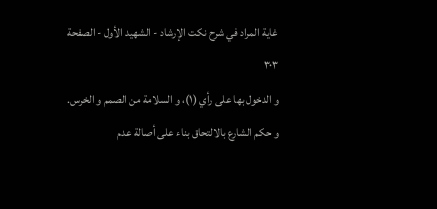غاية المراد في شرح نكت الإرشاد - الشهيد الأول - الصفحة ٣٠٣
و الدخول بها على رأي (١)، و السلامة من الصمم و الخرس.
و حكم الشارع بالالتحاق بناء على أصالة عدم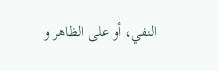النفي، أو على الظاهر و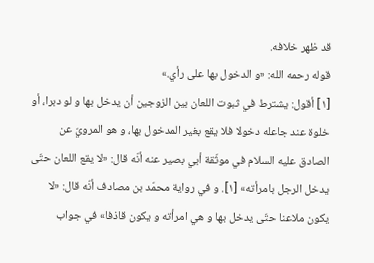قد ظهر خلافه.
قوله رحمه الله: «و الدخول بها على رأي.»
[١] أقول: يشترط في ثبوت اللعان بين الزوجين أن يدخل بها و لو دبرا، أو خلوة عند جاعله دخولا فلا يقع بغير المدخول بها، و هو المرويّ عن الصادق عليه السلام في موثّقة أبي بصير عنه أنّه قال: «لا يقع اللعان حتّى يدخل الرجل بامرأته» [١]. و في رواية محمّد بن مصادف أنّه قال: «لا يكون ملاعنا حتّى يدخل بها و هي امرأته و يكون قاذفا» في جواب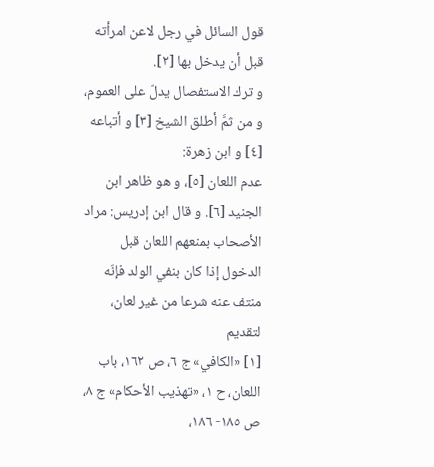قول السائل في رجل لاعن امرأته قبل أن يدخل بها [٢].
و ترك الاستفصال يدلّ على العموم، و من ثمَّ أطلق الشيخ [٣] و أتباعه [٤] و ابن زهرة:
عدم اللعان [٥]، و هو ظاهر ابن الجنيد [٦]. و قال ابن إدريس: مراد الأصحاب بمنعهم اللعان قبل الدخول إذا كان بنفي الولد فإنّه منتف عنه شرعا من غير لعان، لتقديم
[١] «الكافي» ج ٦، ص ١٦٢، باب اللعان، ح ١، «تهذيب الأحكام» ج ٨، ص ١٨٥- ١٨٦،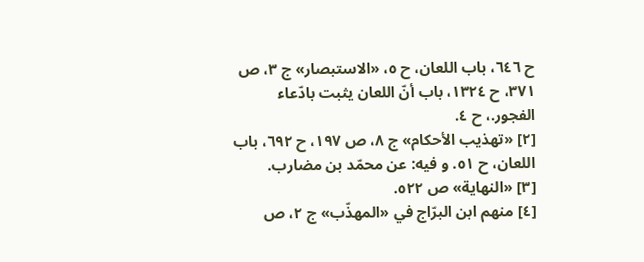ح ٦٤٦، باب اللعان، ح ٥، «الاستبصار» ج ٣، ص ٣٧١، ح ١٣٢٤، باب أنّ اللعان يثبت بادّعاء الفجور.، ح ٤.
[٢] «تهذيب الأحكام» ج ٨، ص ١٩٧، ح ٦٩٢، باب اللعان، ح ٥١. و فيه: عن محمّد بن مضارب.
[٣] «النهاية» ص ٥٢٢.
[٤] منهم ابن البرّاج في «المهذّب» ج ٢، ص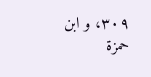٣٠٩، و ابن حمزة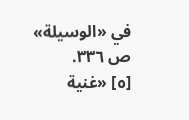في «الوسيلة» ص ٣٣٦.
[٥] «غنية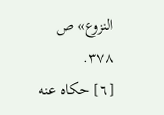النزوع» ص ٣٧٨.
[٦] حكاه عنه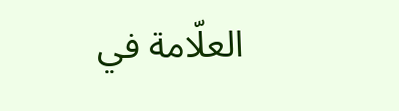العلّامة في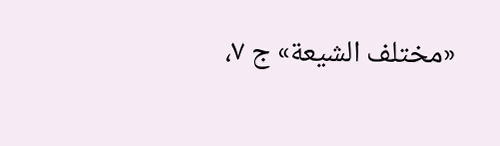«مختلف الشيعة» ج ٧،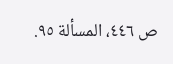ص ٤٤٦، المسألة ٩٥.